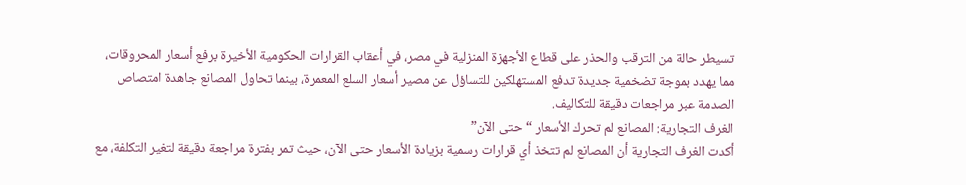تسيطر حالة من الترقب والحذر على قطاع الأجهزة المنزلية في مصر، في أعقاب القرارات الحكومية الأخيرة برفع أسعار المحروقات، مما يهدد بموجة تضخمية جديدة تدفع المستهلكين للتساؤل عن مصير أسعار السلع المعمرة، بينما تحاول المصانع جاهدة امتصاص الصدمة عبر مراجعات دقيقة للتكاليف.
الغرف التجارية: المصانع لم تحرك الأسعار “حتى الآن”
أكدت الغرف التجارية أن المصانع لم تتخذ أي قرارات رسمية بزيادة الأسعار حتى الآن، حيث تمر بفترة مراجعة دقيقة لتغير التكلفة، مع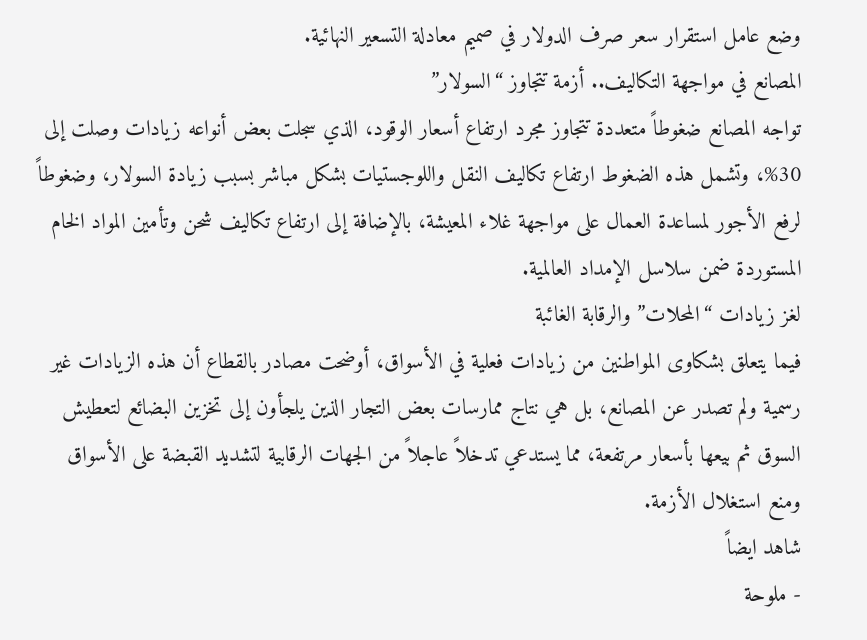وضع عامل استقرار سعر صرف الدولار في صميم معادلة التسعير النهائية.
المصانع في مواجهة التكاليف.. أزمة تتجاوز “السولار”
تواجه المصانع ضغوطاً متعددة تتجاوز مجرد ارتفاع أسعار الوقود، الذي سجلت بعض أنواعه زيادات وصلت إلى 30%، وتشمل هذه الضغوط ارتفاع تكاليف النقل واللوجستيات بشكل مباشر بسبب زيادة السولار، وضغوطاً لرفع الأجور لمساعدة العمال على مواجهة غلاء المعيشة، بالإضافة إلى ارتفاع تكاليف شحن وتأمين المواد الخام المستوردة ضمن سلاسل الإمداد العالمية.
لغز زيادات “المحلات” والرقابة الغائبة
فيما يتعلق بشكاوى المواطنين من زيادات فعلية في الأسواق، أوضحت مصادر بالقطاع أن هذه الزيادات غير رسمية ولم تصدر عن المصانع، بل هي نتاج ممارسات بعض التجار الذين يلجأون إلى تخزين البضائع لتعطيش السوق ثم بيعها بأسعار مرتفعة، مما يستدعي تدخلاً عاجلاً من الجهات الرقابية لتشديد القبضة على الأسواق ومنع استغلال الأزمة.
شاهد ايضاً
- ملوحة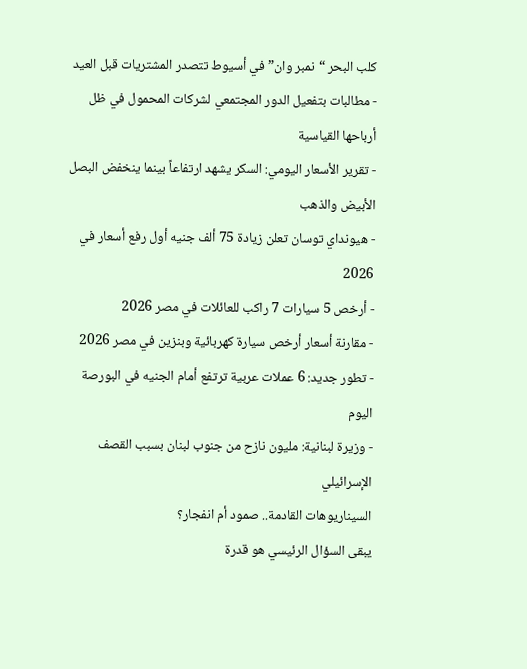كلب البحر “نمبر وان” في أسيوط تتصدر المشتريات قبل العيد
- مطالبات بتفعيل الدور المجتمعي لشركات المحمول في ظل أرباحها القياسية
- تقرير الأسعار اليومي: السكر يشهد ارتفاعاً بينما ينخفض البصل الأبيض والذهب
- هيونداي توسان تعلن زيادة 75 ألف جنيه أول رفع أسعار في 2026
- أرخص 5 سيارات 7 راكب للعائلات في مصر 2026
- مقارنة أسعار أرخص سيارة كهربائية وبنزين في مصر 2026
- تطور جديد: 6 عملات عربية ترتفع أمام الجنيه في البورصة اليوم
- وزيرة لبنانية: مليون نازح من جنوب لبنان بسبب القصف الإسرائيلي
السيناريوهات القادمة.. صمود أم انفجار؟
يبقى السؤال الرئيسي هو قدرة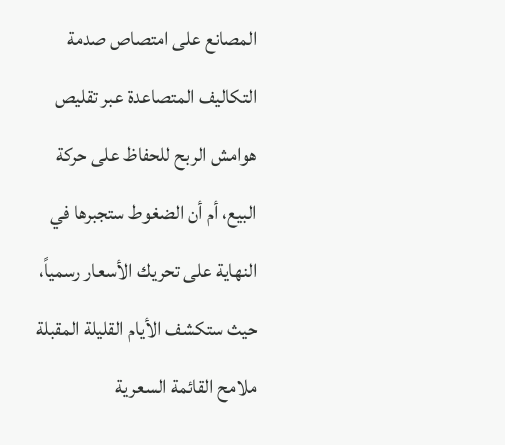المصانع على امتصاص صدمة التكاليف المتصاعدة عبر تقليص هوامش الربح للحفاظ على حركة البيع، أم أن الضغوط ستجبرها في النهاية على تحريك الأسعار رسمياً، حيث ستكشف الأيام القليلة المقبلة ملامح القائمة السعرية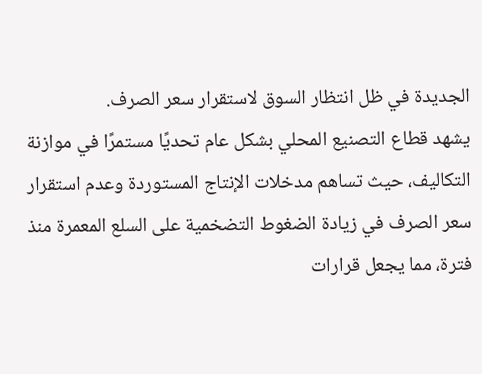الجديدة في ظل انتظار السوق لاستقرار سعر الصرف.
يشهد قطاع التصنيع المحلي بشكل عام تحديًا مستمرًا في موازنة التكاليف، حيث تساهم مدخلات الإنتاج المستوردة وعدم استقرار سعر الصرف في زيادة الضغوط التضخمية على السلع المعمرة منذ فترة، مما يجعل قرارات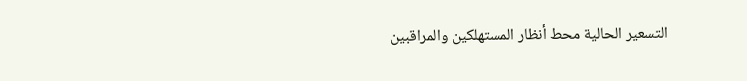التسعير الحالية محط أنظار المستهلكين والمراقبين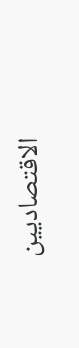الاقتصاديين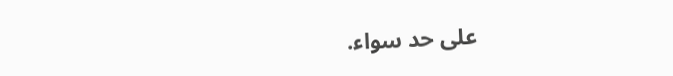على حد سواء.